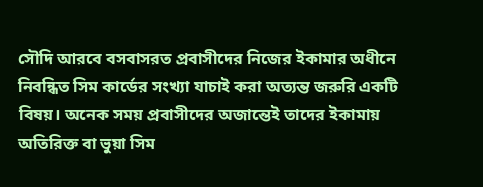সৌদি আরবে বসবাসরত প্রবাসীদের নিজের ইকামার অধীনে নিবন্ধিত সিম কার্ডের সংখ্যা যাচাই করা অত্যন্ত জরুরি একটি বিষয়। অনেক সময় প্রবাসীদের অজান্তেই তাদের ইকামায় অতিরিক্ত বা ভুয়া সিম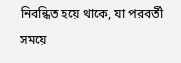নিবন্ধিত হয়ে থাকে, যা পরবর্তী সময়ে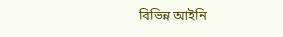বিভিন্ন আইনি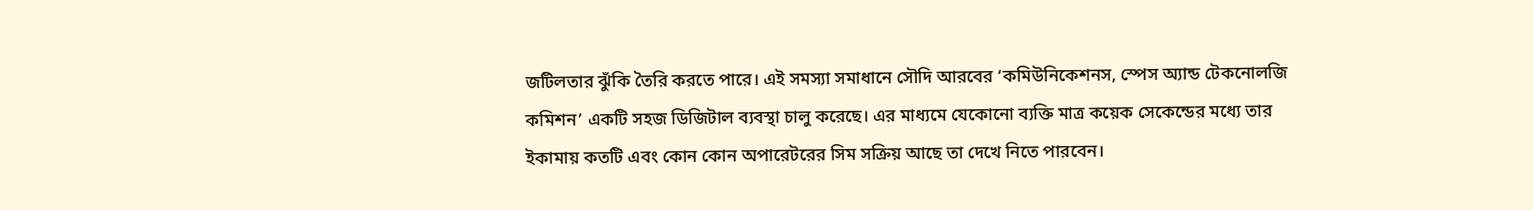জটিলতার ঝুঁকি তৈরি করতে পারে। এই সমস্যা সমাধানে সৌদি আরবের ‘কমিউনিকেশনস, স্পেস অ্যান্ড টেকনোলজি কমিশন’ একটি সহজ ডিজিটাল ব্যবস্থা চালু করেছে। এর মাধ্যমে যেকোনো ব্যক্তি মাত্র কয়েক সেকেন্ডের মধ্যে তার ইকামায় কতটি এবং কোন কোন অপারেটরের সিম সক্রিয় আছে তা দেখে নিতে পারবেন।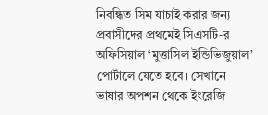নিবন্ধিত সিম যাচাই করার জন্য প্রবাসীদের প্রথমেই সিএসটি-র অফিসিয়াল ‘মুত্তাসিল ইন্ডিভিজুয়াল’ পোর্টালে যেতে হবে। সেখানে ভাষার অপশন থেকে ইংরেজি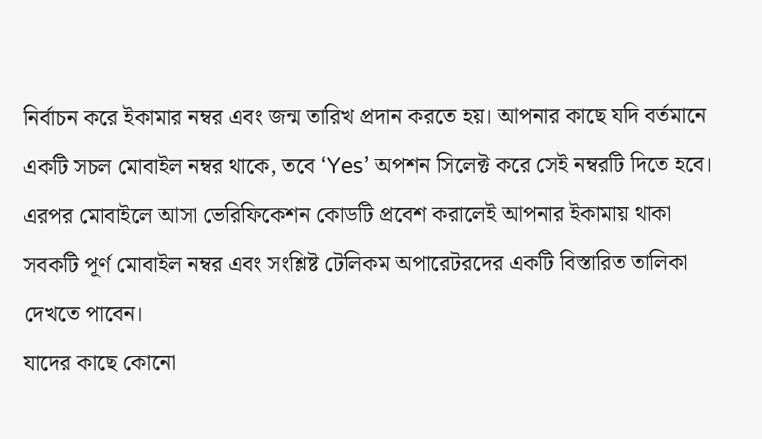নির্বাচন করে ইকামার নম্বর এবং জন্ম তারিখ প্রদান করতে হয়। আপনার কাছে যদি বর্তমানে একটি সচল মোবাইল নম্বর থাকে, তবে ‘Yes’ অপশন সিলেক্ট করে সেই নম্বরটি দিতে হবে। এরপর মোবাইলে আসা ভেরিফিকেশন কোডটি প্রবেশ করালেই আপনার ইকামায় থাকা সবকটি পূর্ণ মোবাইল নম্বর এবং সংশ্লিষ্ট টেলিকম অপারেটরদের একটি বিস্তারিত তালিকা দেখতে পাবেন।
যাদের কাছে কোনো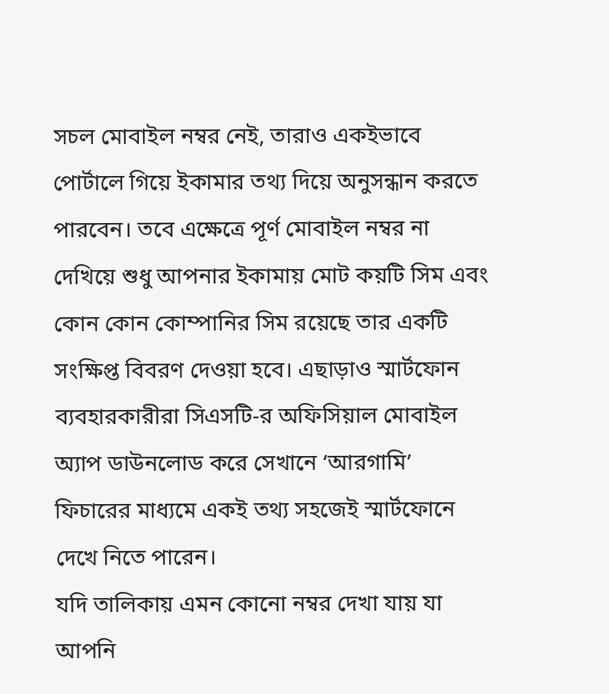সচল মোবাইল নম্বর নেই, তারাও একইভাবে পোর্টালে গিয়ে ইকামার তথ্য দিয়ে অনুসন্ধান করতে পারবেন। তবে এক্ষেত্রে পূর্ণ মোবাইল নম্বর না দেখিয়ে শুধু আপনার ইকামায় মোট কয়টি সিম এবং কোন কোন কোম্পানির সিম রয়েছে তার একটি সংক্ষিপ্ত বিবরণ দেওয়া হবে। এছাড়াও স্মার্টফোন ব্যবহারকারীরা সিএসটি-র অফিসিয়াল মোবাইল অ্যাপ ডাউনলোড করে সেখানে ‘আরগামি’ ফিচারের মাধ্যমে একই তথ্য সহজেই স্মার্টফোনে দেখে নিতে পারেন।
যদি তালিকায় এমন কোনো নম্বর দেখা যায় যা আপনি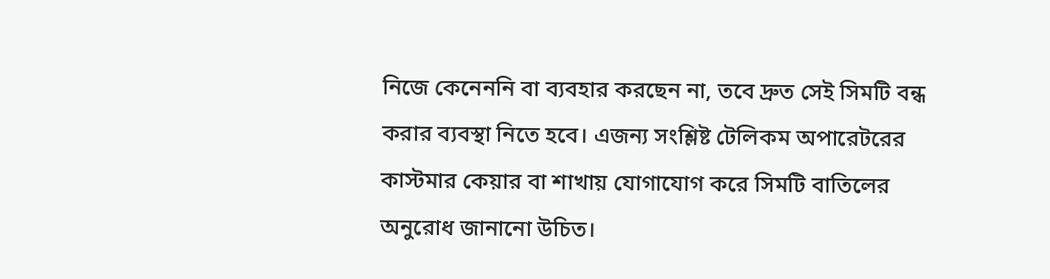নিজে কেনেননি বা ব্যবহার করছেন না, তবে দ্রুত সেই সিমটি বন্ধ করার ব্যবস্থা নিতে হবে। এজন্য সংশ্লিষ্ট টেলিকম অপারেটরের কাস্টমার কেয়ার বা শাখায় যোগাযোগ করে সিমটি বাতিলের অনুরোধ জানানো উচিত।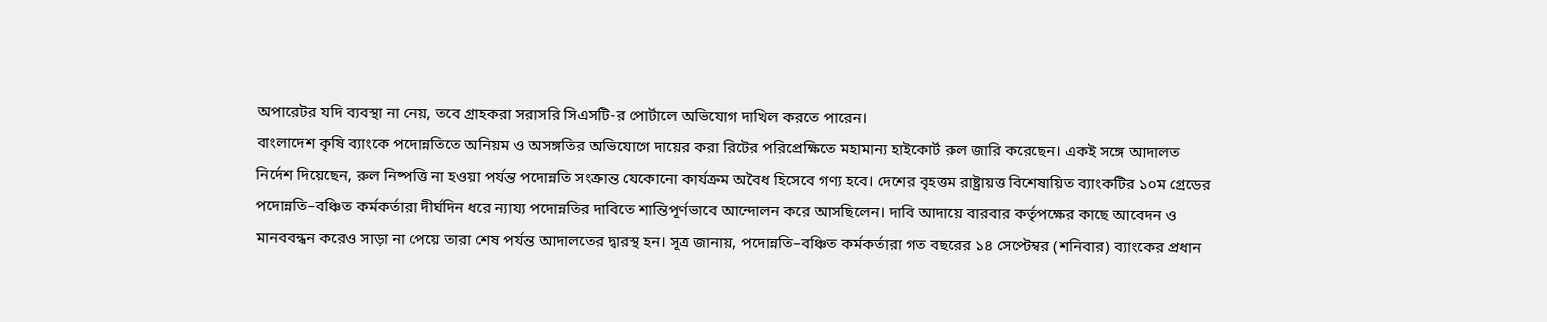অপারেটর যদি ব্যবস্থা না নেয়, তবে গ্রাহকরা সরাসরি সিএসটি-র পোর্টালে অভিযোগ দাখিল করতে পারেন।
বাংলাদেশ কৃষি ব্যাংকে পদোন্নতিতে অনিয়ম ও অসঙ্গতির অভিযোগে দায়ের করা রিটের পরিপ্রেক্ষিতে মহামান্য হাইকোর্ট রুল জারি করেছেন। একই সঙ্গে আদালত নির্দেশ দিয়েছেন, রুল নিষ্পত্তি না হওয়া পর্যন্ত পদোন্নতি সংক্রান্ত যেকোনো কার্যক্রম অবৈধ হিসেবে গণ্য হবে। দেশের বৃহত্তম রাষ্ট্রায়ত্ত বিশেষায়িত ব্যাংকটির ১০ম গ্রেডের পদোন্নতি–বঞ্চিত কর্মকর্তারা দীর্ঘদিন ধরে ন্যায্য পদোন্নতির দাবিতে শান্তিপূর্ণভাবে আন্দোলন করে আসছিলেন। দাবি আদায়ে বারবার কর্তৃপক্ষের কাছে আবেদন ও মানববন্ধন করেও সাড়া না পেয়ে তারা শেষ পর্যন্ত আদালতের দ্বারস্থ হন। সূত্র জানায়, পদোন্নতি–বঞ্চিত কর্মকর্তারা গত বছরের ১৪ সেপ্টেম্বর (শনিবার) ব্যাংকের প্রধান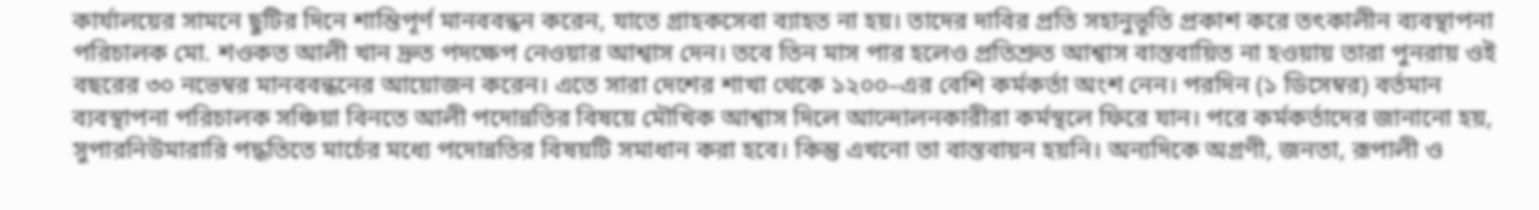কার্যালয়ের সামনে ছুটির দিনে শান্তিপূর্ণ মানববন্ধন করেন, যাতে গ্রাহকসেবা ব্যাহত না হয়। তাদের দাবির প্রতি সহানুভূতি প্রকাশ করে তৎকালীন ব্যবস্থাপনা পরিচালক মো. শওকত আলী খান দ্রুত পদক্ষেপ নেওয়ার আশ্বাস দেন। তবে তিন মাস পার হলেও প্রতিশ্রুত আশ্বাস বাস্তবায়িত না হওয়ায় তারা পুনরায় ওই বছরের ৩০ নভেম্বর মানববন্ধনের আয়োজন করেন। এতে সারা দেশের শাখা থেকে ১২০০–এর বেশি কর্মকর্তা অংশ নেন। পরদিন (১ ডিসেম্বর) বর্তমান ব্যবস্থাপনা পরিচালক সঞ্চিয়া বিনতে আলী পদোন্নতির বিষয়ে মৌখিক আশ্বাস দিলে আন্দোলনকারীরা কর্মস্থলে ফিরে যান। পরে কর্মকর্তাদের জানানো হয়, সুপারনিউমারারি পদ্ধতিতে মার্চের মধ্যে পদোন্নতির বিষয়টি সমাধান করা হবে। কিন্তু এখনো তা বাস্তবায়ন হয়নি। অন্যদিকে অগ্রণী, জনতা, রূপালী ও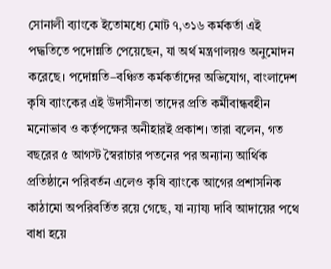সোনালী ব্যাংকে ইতোমধ্যে মোট ৭,৩১৬ কর্মকর্তা এই পদ্ধতিতে পদোন্নতি পেয়েছেন, যা অর্থ মন্ত্রণালয়ও অনুমোদন করেছে। পদোন্নতি–বঞ্চিত কর্মকর্তাদের অভিযোগ, বাংলাদেশ কৃষি ব্যাংকের এই উদাসীনতা তাদের প্রতি কর্মীবান্ধবহীন মনোভাব ও কর্তৃপক্ষের অনীহারই প্রকাশ। তারা বলেন, গত বছরের ৫ আগস্ট স্বৈরাচার পতনের পর অন্যান্য আর্থিক প্রতিষ্ঠানে পরিবর্তন এলেও কৃষি ব্যাংকে আগের প্রশাসনিক কাঠামো অপরিবর্তিত রয়ে গেছে, যা ন্যায্য দাবি আদায়ের পথে বাধা হয়ে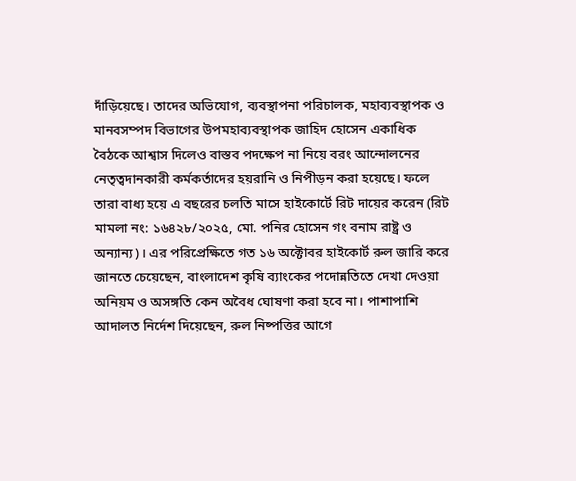দাঁড়িয়েছে। তাদের অভিযোগ, ব্যবস্থাপনা পরিচালক, মহাব্যবস্থাপক ও মানবসম্পদ বিভাগের উপমহাব্যবস্থাপক জাহিদ হোসেন একাধিক বৈঠকে আশ্বাস দিলেও বাস্তব পদক্ষেপ না নিয়ে বরং আন্দোলনের নেতৃত্বদানকারী কর্মকর্তাদের হয়রানি ও নিপীড়ন করা হয়েছে। ফলে তারা বাধ্য হয়ে এ বছরের চলতি মাসে হাইকোর্টে রিট দায়ের করেন (রিট মামলা নং: ১৬৪২৮/২০২৫, মো. পনির হোসেন গং বনাম রাষ্ট্র ও অন্যান্য)। এর পরিপ্রেক্ষিতে গত ১৬ অক্টোবর হাইকোর্ট রুল জারি করে জানতে চেয়েছেন, বাংলাদেশ কৃষি ব্যাংকের পদোন্নতিতে দেখা দেওয়া অনিয়ম ও অসঙ্গতি কেন অবৈধ ঘোষণা করা হবে না। পাশাপাশি আদালত নির্দেশ দিয়েছেন, রুল নিষ্পত্তির আগে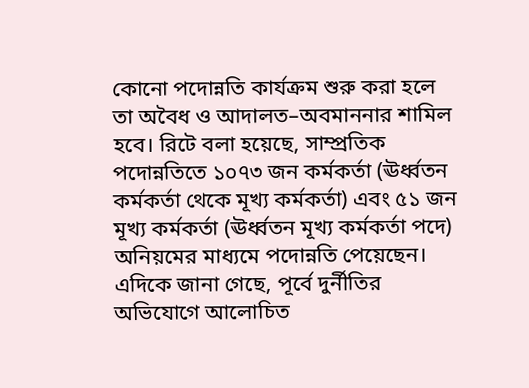কোনো পদোন্নতি কার্যক্রম শুরু করা হলে তা অবৈধ ও আদালত–অবমাননার শামিল হবে। রিটে বলা হয়েছে, সাম্প্রতিক পদোন্নতিতে ১০৭৩ জন কর্মকর্তা (ঊর্ধ্বতন কর্মকর্তা থেকে মূখ্য কর্মকর্তা) এবং ৫১ জন মূখ্য কর্মকর্তা (ঊর্ধ্বতন মূখ্য কর্মকর্তা পদে) অনিয়মের মাধ্যমে পদোন্নতি পেয়েছেন। এদিকে জানা গেছে, পূর্বে দুর্নীতির অভিযোগে আলোচিত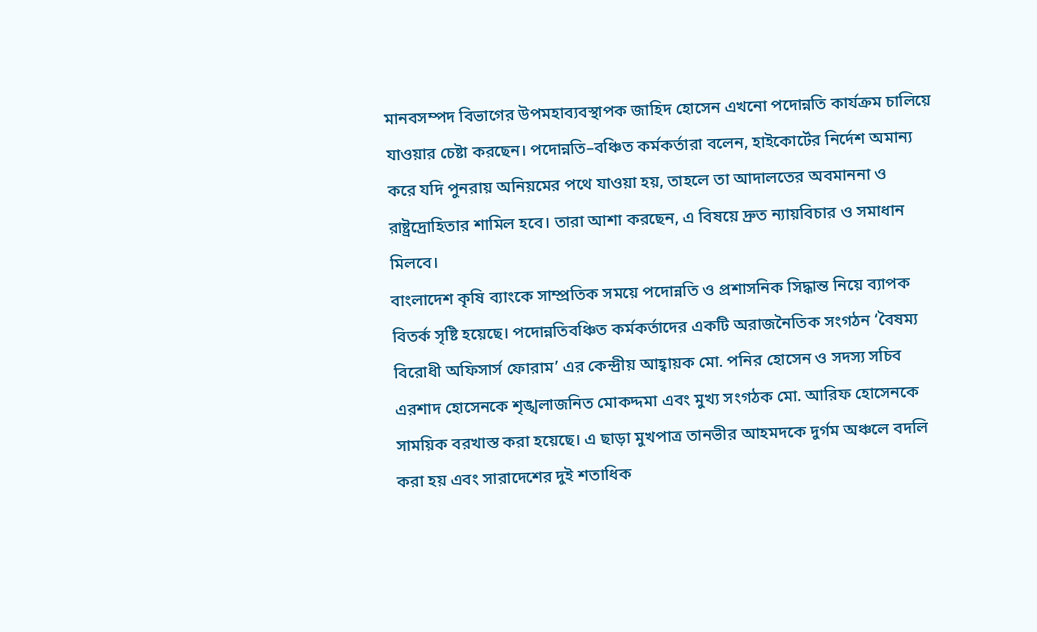মানবসম্পদ বিভাগের উপমহাব্যবস্থাপক জাহিদ হোসেন এখনো পদোন্নতি কার্যক্রম চালিয়ে যাওয়ার চেষ্টা করছেন। পদোন্নতি–বঞ্চিত কর্মকর্তারা বলেন, হাইকোর্টের নির্দেশ অমান্য করে যদি পুনরায় অনিয়মের পথে যাওয়া হয়, তাহলে তা আদালতের অবমাননা ও রাষ্ট্রদ্রোহিতার শামিল হবে। তারা আশা করছেন, এ বিষয়ে দ্রুত ন্যায়বিচার ও সমাধান মিলবে।
বাংলাদেশ কৃষি ব্যাংকে সাম্প্রতিক সময়ে পদোন্নতি ও প্রশাসনিক সিদ্ধান্ত নিয়ে ব্যাপক বিতর্ক সৃষ্টি হয়েছে। পদোন্নতিবঞ্চিত কর্মকর্তাদের একটি অরাজনৈতিক সংগঠন ‘বৈষম্য বিরোধী অফিসার্স ফোরাম’ এর কেন্দ্রীয় আহ্বায়ক মো. পনির হোসেন ও সদস্য সচিব এরশাদ হোসেনকে শৃঙ্খলাজনিত মোকদ্দমা এবং মুখ্য সংগঠক মো. আরিফ হোসেনকে সাময়িক বরখাস্ত করা হয়েছে। এ ছাড়া মুখপাত্র তানভীর আহমদকে দুর্গম অঞ্চলে বদলি করা হয় এবং সারাদেশের দুই শতাধিক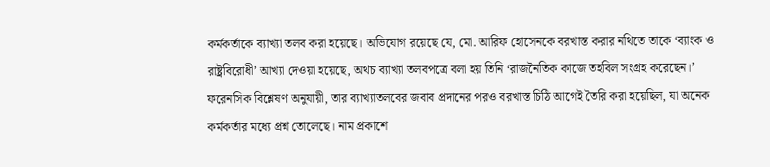কর্মকর্তাকে ব্যাখ্যা তলব করা হয়েছে। অভিযোগ রয়েছে যে, মো. আরিফ হোসেনকে বরখাস্ত করার নথিতে তাকে ‘ব্যাংক ও রাষ্ট্রবিরোধী’ আখ্যা দেওয়া হয়েছে, অথচ ব্যাখ্যা তলবপত্রে বলা হয় তিনি ‘রাজনৈতিক কাজে তহবিল সংগ্রহ করেছেন।’ ফরেনসিক বিশ্লেষণ অনুযায়ী, তার ব্যাখ্যাতলবের জবাব প্রদানের পরও বরখাস্ত চিঠি আগেই তৈরি করা হয়েছিল, যা অনেক কর্মকর্তার মধ্যে প্রশ্ন তোলেছে। নাম প্রকাশে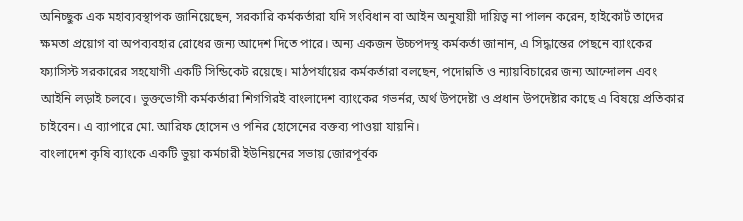অনিচ্ছুক এক মহাব্যবস্থাপক জানিয়েছেন, সরকারি কর্মকর্তারা যদি সংবিধান বা আইন অনুযায়ী দায়িত্ব না পালন করেন, হাইকোর্ট তাদের ক্ষমতা প্রয়োগ বা অপব্যবহার রোধের জন্য আদেশ দিতে পারে। অন্য একজন উচ্চপদস্থ কর্মকর্তা জানান, এ সিদ্ধান্তের পেছনে ব্যাংকের ফ্যাসিস্ট সরকারের সহযোগী একটি সিন্ডিকেট রয়েছে। মাঠপর্যায়ের কর্মকর্তারা বলছেন, পদোন্নতি ও ন্যায়বিচারের জন্য আন্দোলন এবং আইনি লড়াই চলবে। ভুক্তভোগী কর্মকর্তারা শিগগিরই বাংলাদেশ ব্যাংকের গভর্নর, অর্থ উপদেষ্টা ও প্রধান উপদেষ্টার কাছে এ বিষয়ে প্রতিকার চাইবেন। এ ব্যাপারে মো. আরিফ হোসেন ও পনির হোসেনের বক্তব্য পাওয়া যায়নি।
বাংলাদেশ কৃষি ব্যাংকে একটি ভুয়া কর্মচারী ইউনিয়নের সভায় জোরপূর্বক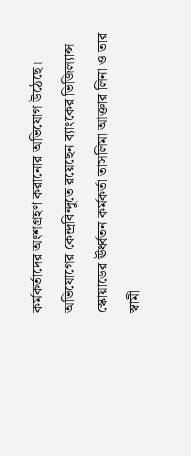কর্মকর্তাদের অংশগ্রহণ করানোর অভিযোগ উঠেছে। অভিযোগের কেন্দ্রবিন্দুতে রয়েছেন ব্যাংকের ভিজিল্যান্স স্কোয়াডের ঊর্ধ্বতন কর্মকর্তা তাসলিমা আক্তার লিনা ও তার স্বামী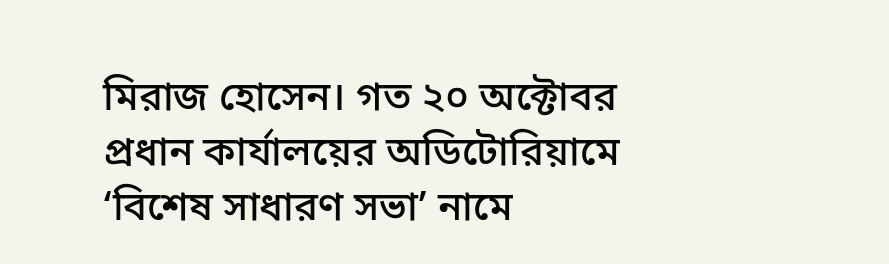মিরাজ হোসেন। গত ২০ অক্টোবর প্রধান কার্যালয়ের অডিটোরিয়ামে ‘বিশেষ সাধারণ সভা’ নামে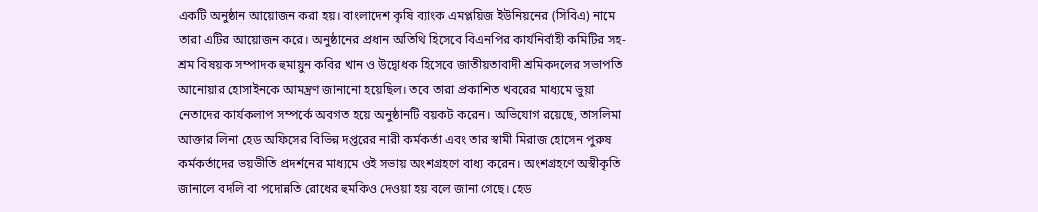একটি অনুষ্ঠান আয়োজন করা হয়। বাংলাদেশ কৃষি ব্যাংক এমপ্লয়িজ ইউনিয়নের (সিবিএ) নামে তারা এটির আয়োজন করে। অনুষ্ঠানের প্রধান অতিথি হিসেবে বিএনপির কার্যনির্বাহী কমিটির সহ-শ্রম বিষয়ক সম্পাদক হুমায়ুন কবির খান ও উদ্বোধক হিসেবে জাতীয়তাবাদী শ্রমিকদলের সভাপতি আনোয়ার হোসাইনকে আমন্ত্রণ জানানো হয়েছিল। তবে তারা প্রকাশিত খবরের মাধ্যমে ভুয়া নেতাদের কার্যকলাপ সম্পর্কে অবগত হয়ে অনুষ্ঠানটি বয়কট করেন। অভিযোগ রয়েছে, তাসলিমা আক্তার লিনা হেড অফিসের বিভিন্ন দপ্তরের নারী কর্মকর্তা এবং তার স্বামী মিরাজ হোসেন পুরুষ কর্মকর্তাদের ভয়ভীতি প্রদর্শনের মাধ্যমে ওই সভায় অংশগ্রহণে বাধ্য করেন। অংশগ্রহণে অস্বীকৃতি জানালে বদলি বা পদোন্নতি রোধের হুমকিও দেওয়া হয় বলে জানা গেছে। হেড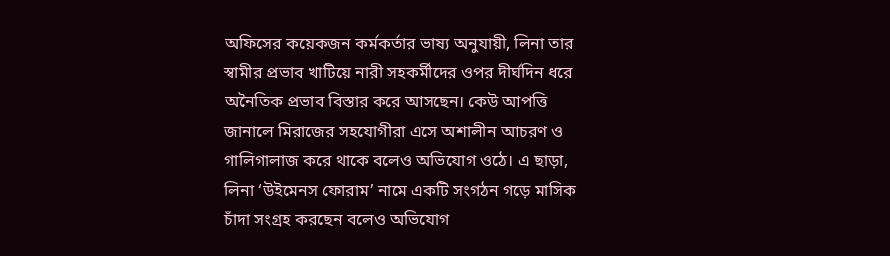অফিসের কয়েকজন কর্মকর্তার ভাষ্য অনুযায়ী, লিনা তার স্বামীর প্রভাব খাটিয়ে নারী সহকর্মীদের ওপর দীর্ঘদিন ধরে অনৈতিক প্রভাব বিস্তার করে আসছেন। কেউ আপত্তি জানালে মিরাজের সহযোগীরা এসে অশালীন আচরণ ও গালিগালাজ করে থাকে বলেও অভিযোগ ওঠে। এ ছাড়া, লিনা ‘উইমেনস ফোরাম’ নামে একটি সংগঠন গড়ে মাসিক চাঁদা সংগ্রহ করছেন বলেও অভিযোগ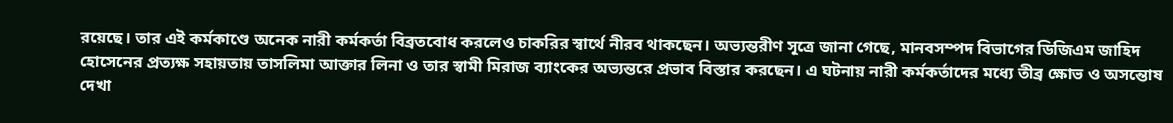রয়েছে। তার এই কর্মকাণ্ডে অনেক নারী কর্মকর্তা বিব্রতবোধ করলেও চাকরির স্বার্থে নীরব থাকছেন। অভ্যন্তরীণ সূত্রে জানা গেছে, মানবসম্পদ বিভাগের ডিজিএম জাহিদ হোসেনের প্রত্যক্ষ সহায়তায় তাসলিমা আক্তার লিনা ও তার স্বামী মিরাজ ব্যাংকের অভ্যন্তরে প্রভাব বিস্তার করছেন। এ ঘটনায় নারী কর্মকর্তাদের মধ্যে তীব্র ক্ষোভ ও অসন্তোষ দেখা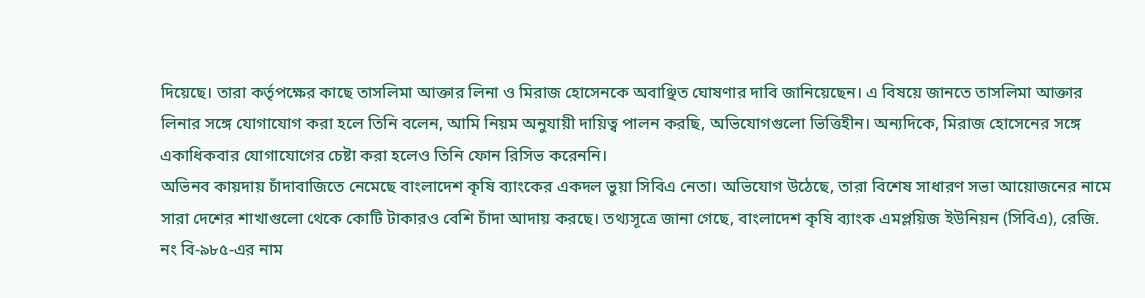দিয়েছে। তারা কর্তৃপক্ষের কাছে তাসলিমা আক্তার লিনা ও মিরাজ হোসেনকে অবাঞ্ছিত ঘোষণার দাবি জানিয়েছেন। এ বিষয়ে জানতে তাসলিমা আক্তার লিনার সঙ্গে যোগাযোগ করা হলে তিনি বলেন, আমি নিয়ম অনুযায়ী দায়িত্ব পালন করছি, অভিযোগগুলো ভিত্তিহীন। অন্যদিকে, মিরাজ হোসেনের সঙ্গে একাধিকবার যোগাযোগের চেষ্টা করা হলেও তিনি ফোন রিসিভ করেননি।
অভিনব কায়দায় চাঁদাবাজিতে নেমেছে বাংলাদেশ কৃষি ব্যাংকের একদল ভুয়া সিবিএ নেতা। অভিযোগ উঠেছে, তারা বিশেষ সাধারণ সভা আয়োজনের নামে সারা দেশের শাখাগুলো থেকে কোটি টাকারও বেশি চাঁদা আদায় করছে। তথ্যসূত্রে জানা গেছে, বাংলাদেশ কৃষি ব্যাংক এমপ্লয়িজ ইউনিয়ন (সিবিএ), রেজি. নং বি-৯৮৫-এর নাম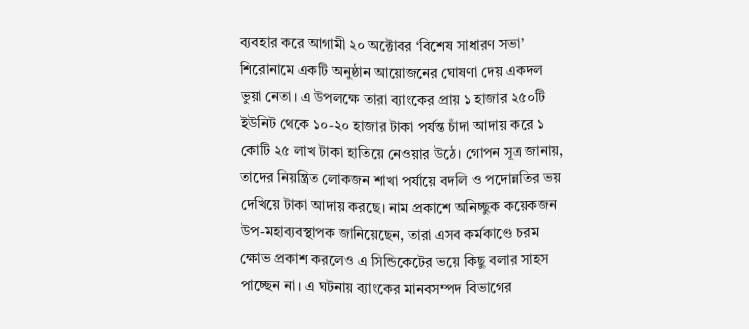ব্যবহার করে আগামী ২০ অক্টোবর ‘বিশেষ সাধারণ সভা’ শিরোনামে একটি অনুষ্ঠান আয়োজনের ঘোষণা দেয় একদল ভুয়া নেতা। এ উপলক্ষে তারা ব্যাংকের প্রায় ১ হাজার ২৫০টি ইউনিট থেকে ১০-২০ হাজার টাকা পর্যন্ত চাঁদা আদায় করে ১ কোটি ২৫ লাখ টাকা হাতিয়ে নেওয়ার উঠে। গোপন সূত্র জানায়, তাদের নিয়ন্ত্রিত লোকজন শাখা পর্যায়ে বদলি ও পদোন্নতির ভয় দেখিয়ে টাকা আদায় করছে। নাম প্রকাশে অনিচ্ছুক কয়েকজন উপ-মহাব্যবস্থাপক জানিয়েছেন, তারা এসব কর্মকাণ্ডে চরম ক্ষোভ প্রকাশ করলেও এ সিন্ডিকেটের ভয়ে কিছু বলার সাহস পাচ্ছেন না। এ ঘটনায় ব্যাংকের মানবসম্পদ বিভাগের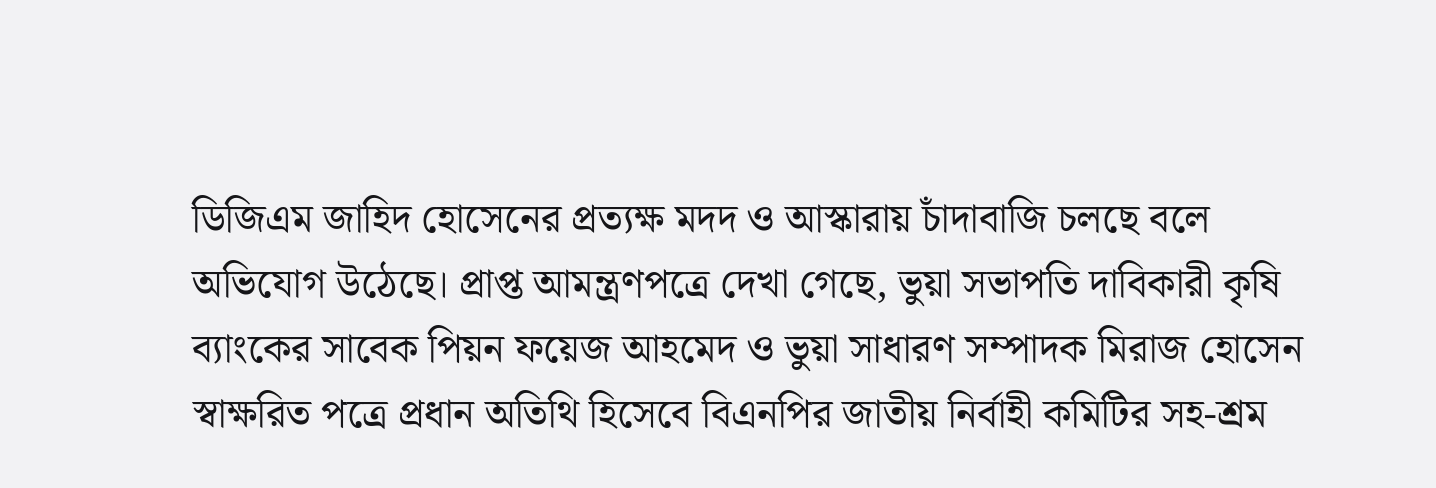ডিজিএম জাহিদ হোসেনের প্রত্যক্ষ মদদ ও আস্কারায় চাঁদাবাজি চলছে বলে অভিযোগ উঠেছে। প্রাপ্ত আমন্ত্রণপত্রে দেখা গেছে, ভুয়া সভাপতি দাবিকারী কৃষি ব্যাংকের সাবেক পিয়ন ফয়েজ আহমেদ ও ভুয়া সাধারণ সম্পাদক মিরাজ হোসেন স্বাক্ষরিত পত্রে প্রধান অতিথি হিসেবে বিএনপির জাতীয় নির্বাহী কমিটির সহ-শ্রম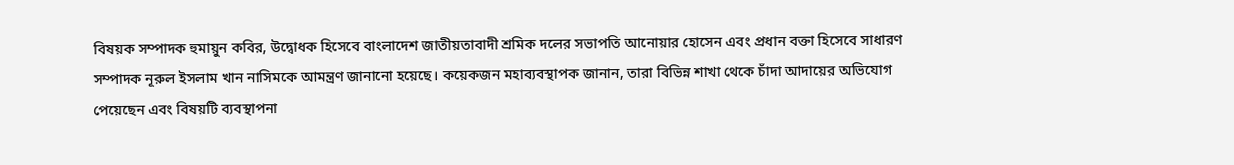বিষয়ক সম্পাদক হুমায়ুন কবির, উদ্বোধক হিসেবে বাংলাদেশ জাতীয়তাবাদী শ্রমিক দলের সভাপতি আনোয়ার হোসেন এবং প্রধান বক্তা হিসেবে সাধারণ সম্পাদক নূরুল ইসলাম খান নাসিমকে আমন্ত্রণ জানানো হয়েছে। কয়েকজন মহাব্যবস্থাপক জানান, তারা বিভিন্ন শাখা থেকে চাঁদা আদায়ের অভিযোগ পেয়েছেন এবং বিষয়টি ব্যবস্থাপনা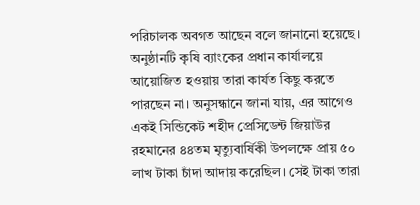পরিচালক অবগত আছেন বলে জানানো হয়েছে। অনুষ্ঠানটি কৃষি ব্যাংকের প্রধান কার্যালয়ে আয়োজিত হওয়ায় তারা কার্যত কিছু করতে পারছেন না। অনুসন্ধানে জানা যায়, এর আগেও একই সিন্ডিকেট শহীদ প্রেসিডেন্ট জিয়াউর রহমানের ৪৪তম মৃত্যুবার্ষিকী উপলক্ষে প্রায় ৫০ লাখ টাকা চাঁদা আদায় করেছিল। সেই টাকা তারা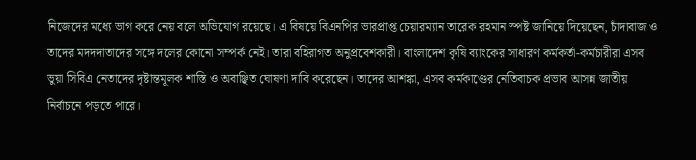নিজেদের মধ্যে ভাগ করে নেয় বলে অভিযোগ রয়েছে। এ বিষয়ে বিএনপির ভারপ্রাপ্ত চেয়ারম্যান তারেক রহমান স্পষ্ট জানিয়ে দিয়েছেন, চাঁদাবাজ ও তাদের মদদদাতাদের সঙ্গে দলের কোনো সম্পর্ক নেই। তারা বহিরাগত অনুপ্রবেশকারী। বাংলাদেশ কৃষি ব্যাংকের সাধারণ কর্মকর্তা-কর্মচারীরা এসব ভুয়া সিবিএ নেতাদের দৃষ্টান্তমূলক শাস্তি ও অবাঞ্ছিত ঘোষণা দাবি করেছেন। তাদের আশঙ্কা, এসব কর্মকাণ্ডের নেতিবাচক প্রভাব আসন্ন জাতীয় নির্বাচনে পড়তে পারে।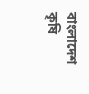বাংলাদেশ কৃষি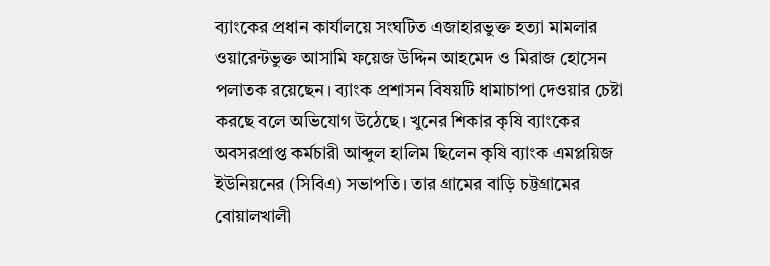ব্যাংকের প্রধান কার্যালয়ে সংঘটিত এজাহারভুক্ত হত্যা মামলার ওয়ারেন্টভুক্ত আসামি ফয়েজ উদ্দিন আহমেদ ও মিরাজ হোসেন পলাতক রয়েছেন। ব্যাংক প্রশাসন বিষয়টি ধামাচাপা দেওয়ার চেষ্টা করছে বলে অভিযোগ উঠেছে। খুনের শিকার কৃষি ব্যাংকের অবসরপ্রাপ্ত কর্মচারী আব্দুল হালিম ছিলেন কৃষি ব্যাংক এমপ্লয়িজ ইউনিয়নের (সিবিএ) সভাপতি। তার গ্রামের বাড়ি চট্টগ্রামের বোয়ালখালী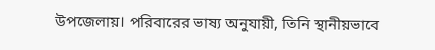উপজেলায়। পরিবারের ভাষ্য অনুযায়ী, তিনি স্থানীয়ভাবে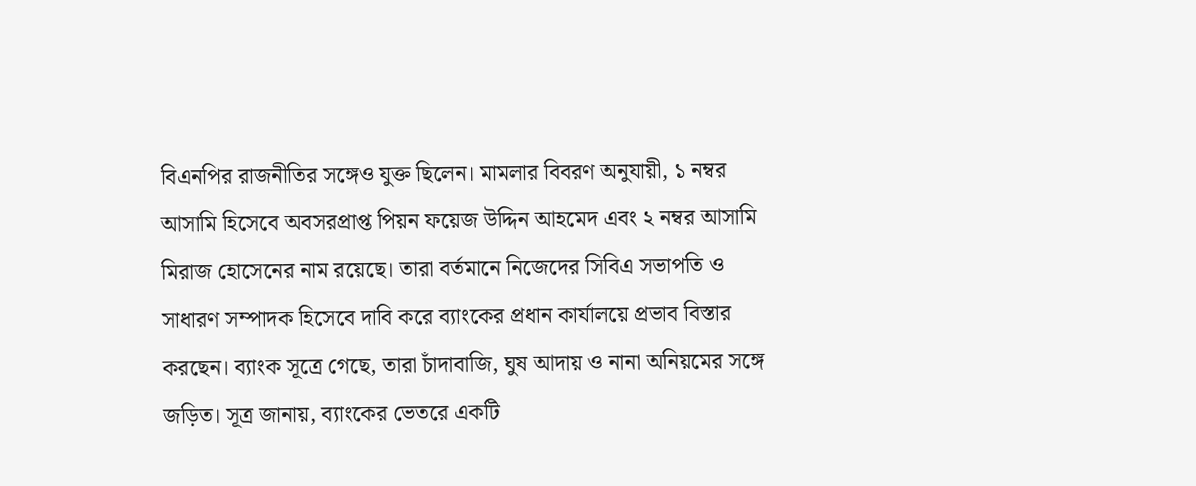বিএনপির রাজনীতির সঙ্গেও যুক্ত ছিলেন। মামলার বিবরণ অনুযায়ী, ১ নম্বর আসামি হিসেবে অবসরপ্রাপ্ত পিয়ন ফয়েজ উদ্দিন আহমেদ এবং ২ নম্বর আসামি মিরাজ হোসেনের নাম রয়েছে। তারা বর্তমানে নিজেদের সিবিএ সভাপতি ও সাধারণ সম্পাদক হিসেবে দাবি করে ব্যাংকের প্রধান কার্যালয়ে প্রভাব বিস্তার করছেন। ব্যাংক সূত্রে গেছে, তারা চাঁদাবাজি, ঘুষ আদায় ও নানা অনিয়মের সঙ্গে জড়িত। সূত্র জানায়, ব্যাংকের ভেতরে একটি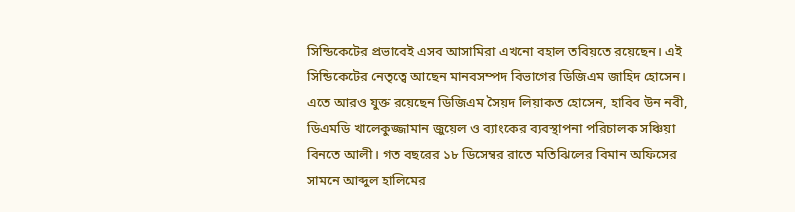সিন্ডিকেটের প্রভাবেই এসব আসামিরা এখনো বহাল তবিয়তে রয়েছেন। এই সিন্ডিকেটের নেতৃত্বে আছেন মানবসম্পদ বিভাগের ডিজিএম জাহিদ হোসেন। এতে আরও যুক্ত রয়েছেন ডিজিএম সৈয়দ লিয়াকত হোসেন, হাবিব উন নবী, ডিএমডি খালেকুজ্জামান জুয়েল ও ব্যাংকের ব্যবস্থাপনা পরিচালক সঞ্চিয়া বিনতে আলী। গত বছরের ১৮ ডিসেম্বর রাতে মতিঝিলের বিমান অফিসের সামনে আব্দুল হালিমের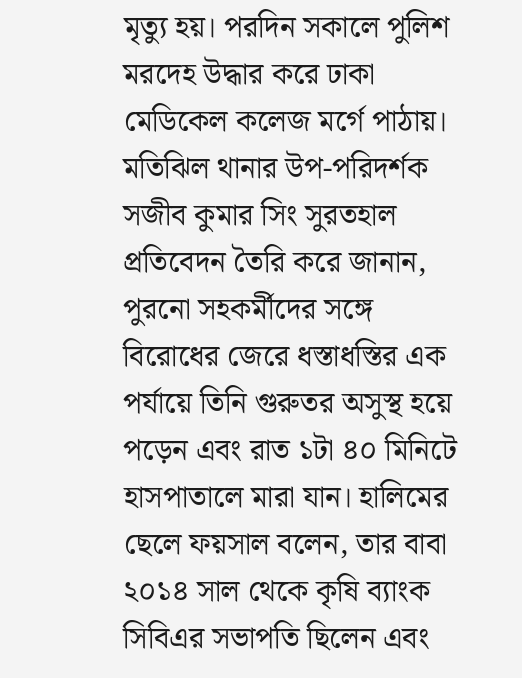মৃত্যু হয়। পরদিন সকালে পুলিশ মরদেহ উদ্ধার করে ঢাকা মেডিকেল কলেজ মর্গে পাঠায়। মতিঝিল থানার উপ-পরিদর্শক সজীব কুমার সিং সুরতহাল প্রতিবেদন তৈরি করে জানান, পুরনো সহকর্মীদের সঙ্গে বিরোধের জেরে ধস্তাধস্তির এক পর্যায়ে তিনি গুরুতর অসুস্থ হয়ে পড়েন এবং রাত ১টা ৪০ মিনিটে হাসপাতালে মারা যান। হালিমের ছেলে ফয়সাল বলেন, তার বাবা ২০১৪ সাল থেকে কৃষি ব্যাংক সিবিএর সভাপতি ছিলেন এবং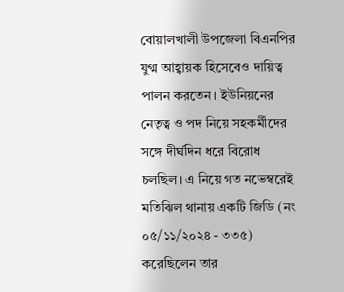বোয়ালখালী উপজেলা বিএনপির যুগ্ম আহ্বায়ক হিসেবেও দায়িত্ব পালন করতেন। ইউনিয়নের নেতৃত্ব ও পদ নিয়ে সহকর্মীদের সঙ্গে দীর্ঘদিন ধরে বিরোধ চলছিল। এ নিয়ে গত নভেম্বরেই মতিঝিল থানায় একটি জিডি (নং ০৫/১১/২০২৪ - ৩৩৫) করেছিলেন তার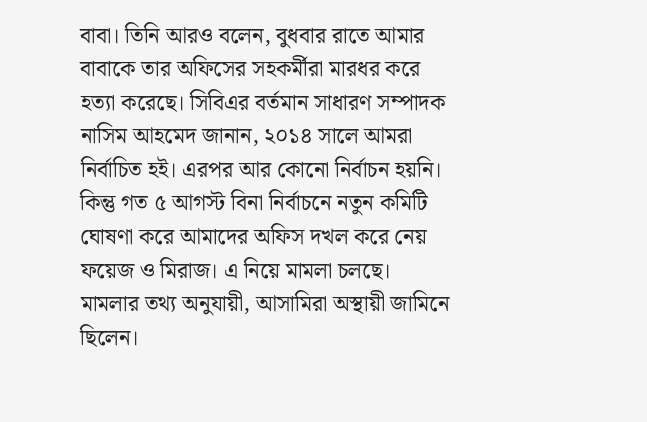বাবা। তিনি আরও বলেন, বুধবার রাতে আমার বাবাকে তার অফিসের সহকর্মীরা মারধর করে হত্যা করেছে। সিবিএর বর্তমান সাধারণ সম্পাদক নাসিম আহমেদ জানান, ২০১৪ সালে আমরা নির্বাচিত হই। এরপর আর কোনো নির্বাচন হয়নি। কিন্তু গত ৫ আগস্ট বিনা নির্বাচনে নতুন কমিটি ঘোষণা করে আমাদের অফিস দখল করে নেয় ফয়েজ ও মিরাজ। এ নিয়ে মামলা চলছে। মামলার তথ্য অনুযায়ী, আসামিরা অস্থায়ী জামিনে ছিলেন।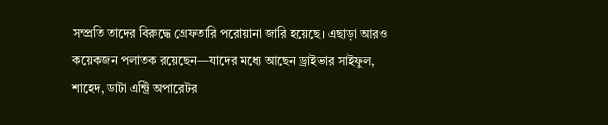সম্প্রতি তাদের বিরুদ্ধে গ্রেফতারি পরোয়ানা জারি হয়েছে। এছাড়া আরও কয়েকজন পলাতক রয়েছেন—যাদের মধ্যে আছেন ড্রাইভার সাইফুল, শাহেদ, ডাটা এন্ট্রি অপারেটর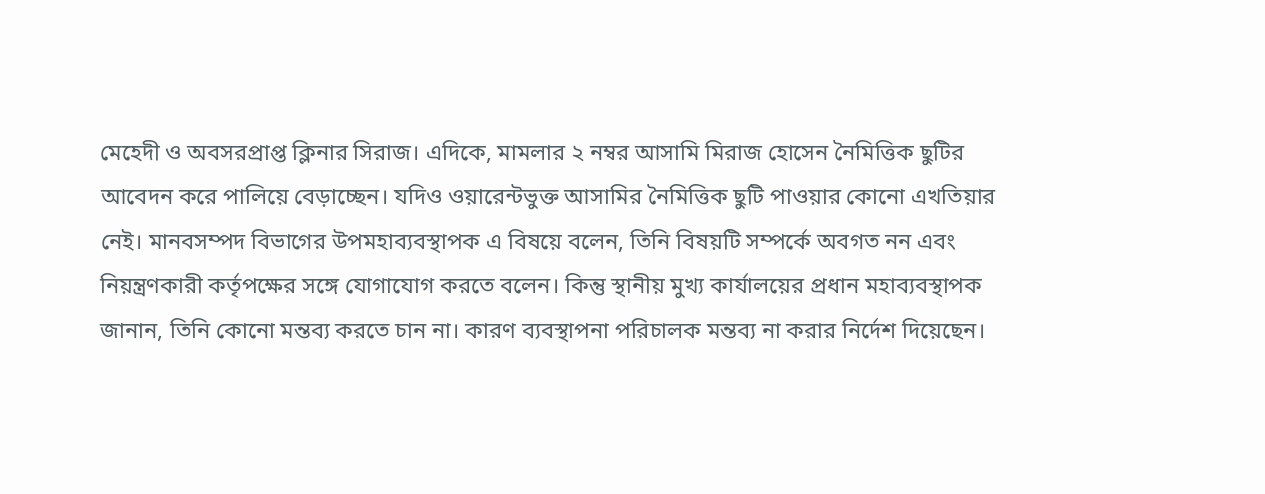মেহেদী ও অবসরপ্রাপ্ত ক্লিনার সিরাজ। এদিকে, মামলার ২ নম্বর আসামি মিরাজ হোসেন নৈমিত্তিক ছুটির আবেদন করে পালিয়ে বেড়াচ্ছেন। যদিও ওয়ারেন্টভুক্ত আসামির নৈমিত্তিক ছুটি পাওয়ার কোনো এখতিয়ার নেই। মানবসম্পদ বিভাগের উপমহাব্যবস্থাপক এ বিষয়ে বলেন, তিনি বিষয়টি সম্পর্কে অবগত নন এবং নিয়ন্ত্রণকারী কর্তৃপক্ষের সঙ্গে যোগাযোগ করতে বলেন। কিন্তু স্থানীয় মুখ্য কার্যালয়ের প্রধান মহাব্যবস্থাপক জানান, তিনি কোনো মন্তব্য করতে চান না। কারণ ব্যবস্থাপনা পরিচালক মন্তব্য না করার নির্দেশ দিয়েছেন।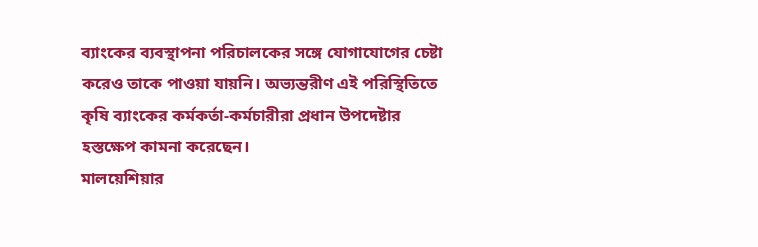ব্যাংকের ব্যবস্থাপনা পরিচালকের সঙ্গে যোগাযোগের চেষ্টা করেও তাকে পাওয়া যায়নি। অভ্যন্তরীণ এই পরিস্থিতিতে কৃষি ব্যাংকের কর্মকর্তা-কর্মচারীরা প্রধান উপদেষ্টার হস্তক্ষেপ কামনা করেছেন।
মালয়েশিয়ার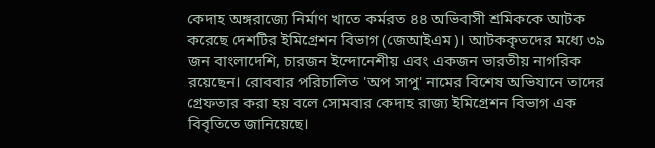কেদাহ অঙ্গরাজ্যে নির্মাণ খাতে কর্মরত ৪৪ অভিবাসী শ্রমিককে আটক করেছে দেশটির ইমিগ্রেশন বিভাগ (জেআইএম)। আটককৃতদের মধ্যে ৩৯ জন বাংলাদেশি, চারজন ইন্দোনেশীয় এবং একজন ভারতীয় নাগরিক রয়েছেন। রোববার পরিচালিত 'অপ সাপু' নামের বিশেষ অভিযানে তাদের গ্রেফতার করা হয় বলে সোমবার কেদাহ রাজ্য ইমিগ্রেশন বিভাগ এক বিবৃতিতে জানিয়েছে।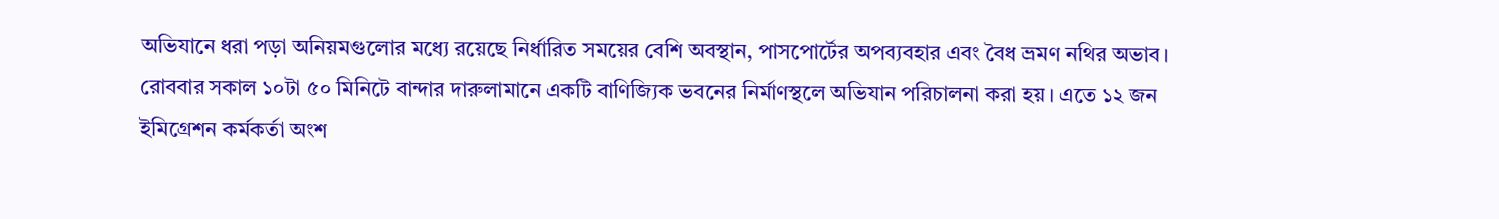অভিযানে ধরা পড়া অনিয়মগুলোর মধ্যে রয়েছে নির্ধারিত সময়ের বেশি অবস্থান, পাসপোর্টের অপব্যবহার এবং বৈধ ভ্রমণ নথির অভাব। রোববার সকাল ১০টা ৫০ মিনিটে বান্দার দারুলামানে একটি বাণিজ্যিক ভবনের নির্মাণস্থলে অভিযান পরিচালনা করা হয়। এতে ১২ জন ইমিগ্রেশন কর্মকর্তা অংশ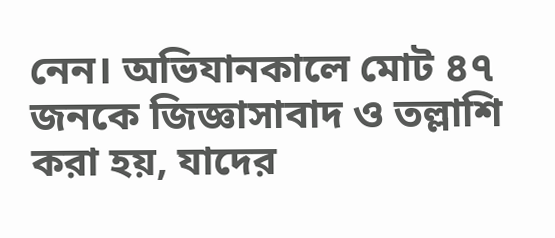নেন। অভিযানকালে মোট ৪৭ জনকে জিজ্ঞাসাবাদ ও তল্লাশি করা হয়, যাদের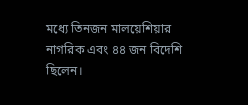মধ্যে তিনজন মালয়েশিয়ার নাগরিক এবং ৪৪ জন বিদেশি ছিলেন।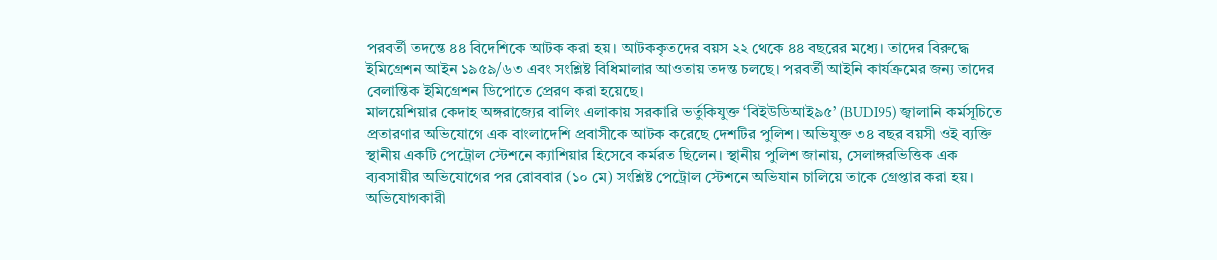পরবর্তী তদন্তে ৪৪ বিদেশিকে আটক করা হয়। আটককৃতদের বয়স ২২ থেকে ৪৪ বছরের মধ্যে। তাদের বিরুদ্ধে ইমিগ্রেশন আইন ১৯৫৯/৬৩ এবং সংশ্লিষ্ট বিধিমালার আওতায় তদন্ত চলছে। পরবর্তী আইনি কার্যক্রমের জন্য তাদের বেলান্তিক ইমিগ্রেশন ডিপোতে প্রেরণ করা হয়েছে।
মালয়েশিয়ার কেদাহ অঙ্গরাজ্যের বালিং এলাকায় সরকারি ভর্তুকিযুক্ত ‘বিইউডিআই৯৫’ (BUDI95) জ্বালানি কর্মসূচিতে প্রতারণার অভিযোগে এক বাংলাদেশি প্রবাসীকে আটক করেছে দেশটির পুলিশ। অভিযুক্ত ৩৪ বছর বয়সী ওই ব্যক্তি স্থানীয় একটি পেট্রোল স্টেশনে ক্যাশিয়ার হিসেবে কর্মরত ছিলেন। স্থানীয় পুলিশ জানায়, সেলাঙ্গরভিত্তিক এক ব্যবসায়ীর অভিযোগের পর রোববার (১০ মে) সংশ্লিষ্ট পেট্রোল স্টেশনে অভিযান চালিয়ে তাকে গ্রেপ্তার করা হয়। অভিযোগকারী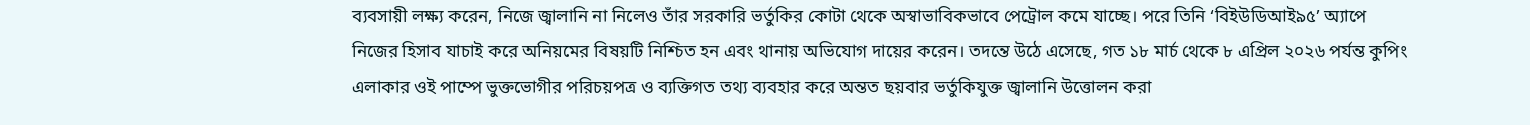ব্যবসায়ী লক্ষ্য করেন, নিজে জ্বালানি না নিলেও তাঁর সরকারি ভর্তুকির কোটা থেকে অস্বাভাবিকভাবে পেট্রোল কমে যাচ্ছে। পরে তিনি ‘বিইউডিআই৯৫’ অ্যাপে নিজের হিসাব যাচাই করে অনিয়মের বিষয়টি নিশ্চিত হন এবং থানায় অভিযোগ দায়ের করেন। তদন্তে উঠে এসেছে, গত ১৮ মার্চ থেকে ৮ এপ্রিল ২০২৬ পর্যন্ত কুপিং এলাকার ওই পাম্পে ভুক্তভোগীর পরিচয়পত্র ও ব্যক্তিগত তথ্য ব্যবহার করে অন্তত ছয়বার ভর্তুকিযুক্ত জ্বালানি উত্তোলন করা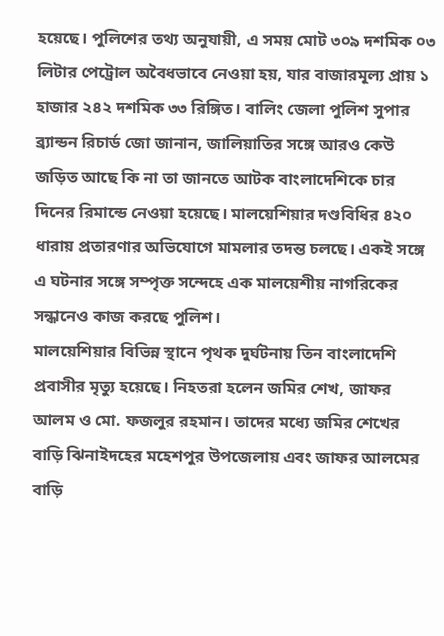হয়েছে। পুলিশের তথ্য অনুযায়ী, এ সময় মোট ৩০৯ দশমিক ০৩ লিটার পেট্রোল অবৈধভাবে নেওয়া হয়, যার বাজারমূল্য প্রায় ১ হাজার ২৪২ দশমিক ৩৩ রিঙ্গিত। বালিং জেলা পুলিশ সুপার ব্র্যান্ডন রিচার্ড জো জানান, জালিয়াতির সঙ্গে আরও কেউ জড়িত আছে কি না তা জানতে আটক বাংলাদেশিকে চার দিনের রিমান্ডে নেওয়া হয়েছে। মালয়েশিয়ার দণ্ডবিধির ৪২০ ধারায় প্রতারণার অভিযোগে মামলার তদন্ত চলছে। একই সঙ্গে এ ঘটনার সঙ্গে সম্পৃক্ত সন্দেহে এক মালয়েশীয় নাগরিকের সন্ধানেও কাজ করছে পুলিশ।
মালয়েশিয়ার বিভিন্ন স্থানে পৃথক দুর্ঘটনায় তিন বাংলাদেশি প্রবাসীর মৃত্যু হয়েছে। নিহতরা হলেন জমির শেখ, জাফর আলম ও মো. ফজলুর রহমান। তাদের মধ্যে জমির শেখের বাড়ি ঝিনাইদহের মহেশপুর উপজেলায় এবং জাফর আলমের বাড়ি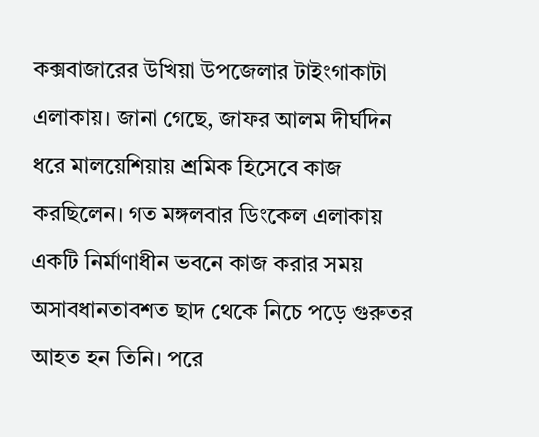কক্সবাজারের উখিয়া উপজেলার টাইংগাকাটা এলাকায়। জানা গেছে, জাফর আলম দীর্ঘদিন ধরে মালয়েশিয়ায় শ্রমিক হিসেবে কাজ করছিলেন। গত মঙ্গলবার ডিংকেল এলাকায় একটি নির্মাণাধীন ভবনে কাজ করার সময় অসাবধানতাবশত ছাদ থেকে নিচে পড়ে গুরুতর আহত হন তিনি। পরে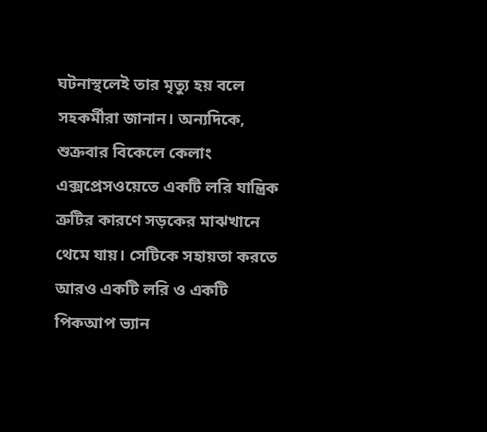ঘটনাস্থলেই তার মৃত্যু হয় বলে সহকর্মীরা জানান। অন্যদিকে, শুক্রবার বিকেলে কেলাং এক্সপ্রেসওয়েতে একটি লরি যান্ত্রিক ত্রুটির কারণে সড়কের মাঝখানে থেমে যায়। সেটিকে সহায়তা করতে আরও একটি লরি ও একটি পিকআপ ভ্যান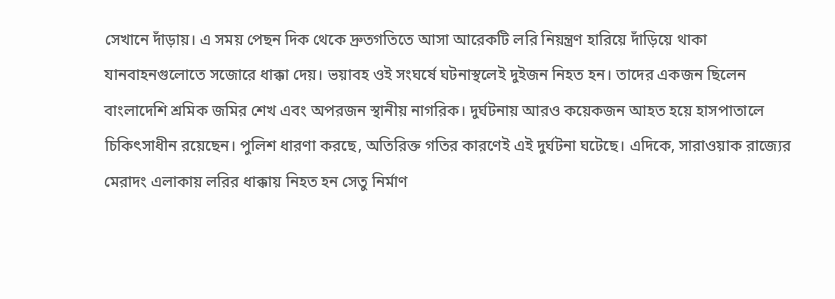সেখানে দাঁড়ায়। এ সময় পেছন দিক থেকে দ্রুতগতিতে আসা আরেকটি লরি নিয়ন্ত্রণ হারিয়ে দাঁড়িয়ে থাকা যানবাহনগুলোতে সজোরে ধাক্কা দেয়। ভয়াবহ ওই সংঘর্ষে ঘটনাস্থলেই দুইজন নিহত হন। তাদের একজন ছিলেন বাংলাদেশি শ্রমিক জমির শেখ এবং অপরজন স্থানীয় নাগরিক। দুর্ঘটনায় আরও কয়েকজন আহত হয়ে হাসপাতালে চিকিৎসাধীন রয়েছেন। পুলিশ ধারণা করছে, অতিরিক্ত গতির কারণেই এই দুর্ঘটনা ঘটেছে। এদিকে, সারাওয়াক রাজ্যের মেরাদং এলাকায় লরির ধাক্কায় নিহত হন সেতু নির্মাণ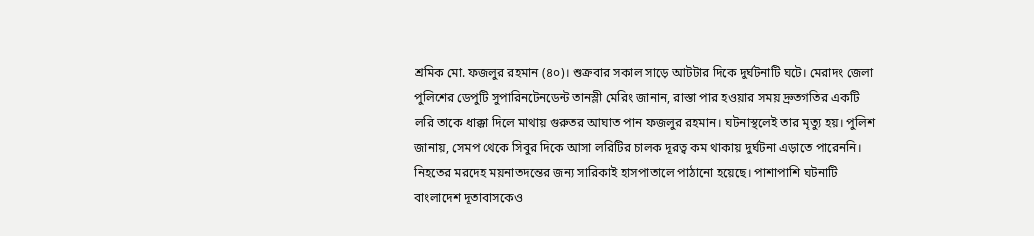শ্রমিক মো. ফজলুর রহমান (৪০)। শুক্রবার সকাল সাড়ে আটটার দিকে দুর্ঘটনাটি ঘটে। মেরাদং জেলা পুলিশের ডেপুটি সুপারিনটেনডেন্ট তানস্লী মেরিং জানান, রাস্তা পার হওয়ার সময় দ্রুতগতির একটি লরি তাকে ধাক্কা দিলে মাথায় গুরুতর আঘাত পান ফজলুর রহমান। ঘটনাস্থলেই তার মৃত্যু হয়। পুলিশ জানায়, সেমপ থেকে সিবুর দিকে আসা লরিটির চালক দূরত্ব কম থাকায় দুর্ঘটনা এড়াতে পারেননি। নিহতের মরদেহ ময়নাতদন্তের জন্য সারিকাই হাসপাতালে পাঠানো হয়েছে। পাশাপাশি ঘটনাটি বাংলাদেশ দূতাবাসকেও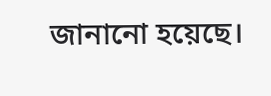জানানো হয়েছে।